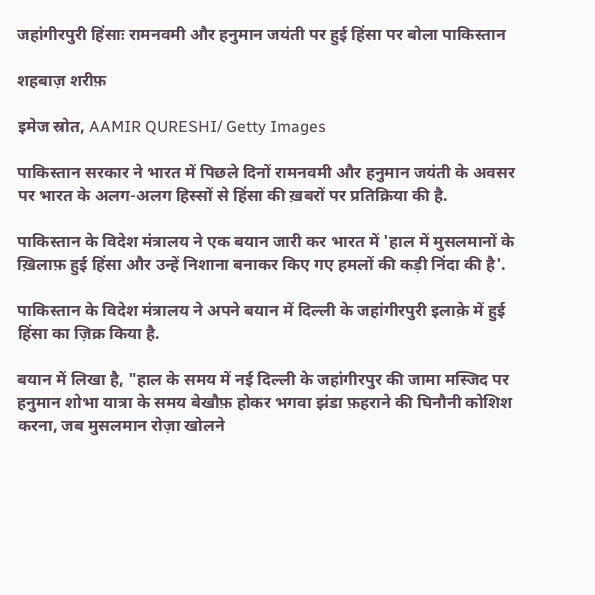जहांगीरपुरी हिंसाः रामनवमी और हनुमान जयंती पर हुई हिंसा पर बोला पाकिस्तान

शहबाज़ शरीफ़

इमेज स्रोत, AAMIR QURESHI/ Getty Images

पाकिस्तान सरकार ने भारत में पिछले दिनों रामनवमी और हनुमान जयंती के अवसर पर भारत के अलग-अलग हिस्सों से हिंसा की ख़बरों पर प्रतिक्रिया की है.

पाकिस्तान के विदेश मंत्रालय ने एक बयान जारी कर भारत में 'हाल में मुसलमानों के ख़िलाफ़ हुई हिंसा और उन्हें निशाना बनाकर किए गए हमलों की कड़ी निंदा की है'.

पाकिस्तान के विदेश मंत्रालय ने अपने बयान में दिल्ली के जहांगीरपुरी इलाक़े में हुई हिंसा का ज़िक्र किया है.

बयान में लिखा है, "हाल के समय में नई दिल्ली के जहांगीरपुर की जामा मस्जिद पर हनुमान शोभा यात्रा के समय बेखौफ़ होकर भगवा झंडा फ़हराने की घिनौनी कोशिश करना, जब मुसलमान रोज़ा खोलने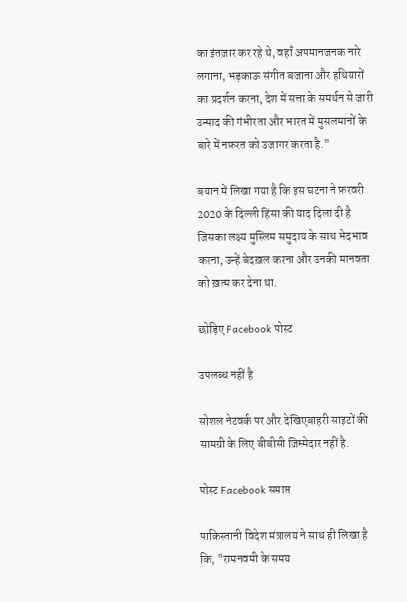का इंतज़ार कर रहे थे, वहाँ अपमानजनक नारे लगाना, भड़काऊ संगीत बजाना और हथियारों का प्रदर्शन करना, देश में सत्ता के समर्थन से जारी उन्माद की गंभीरता और भारत में मुसलमानों के बारे में नफ़रत को उजागर करता है."

बयान में लिखा गया है कि इस घटना ने फ़रवरी 2020 के दिल्ली हिंसा की याद दिला दी है जिसका लक्ष्य मुस्लिम समुदाय के साथ भेदभाव करना, उन्हें बेदख़ल करना और उनकी मानवता को ख़त्म कर देना था.

छोड़िए Facebook पोस्ट

उपलब्ध नहीं है

सोशल नेटवर्क पर और देखिएबाहरी साइटों की सामग्री के लिए बीबीसी ज़िम्मेदार नहीं है.

पोस्ट Facebook समाप्त

पाकिस्तानी विदेश मंत्रालय ने साथ ही लिखा है कि, "रामनवमी के समय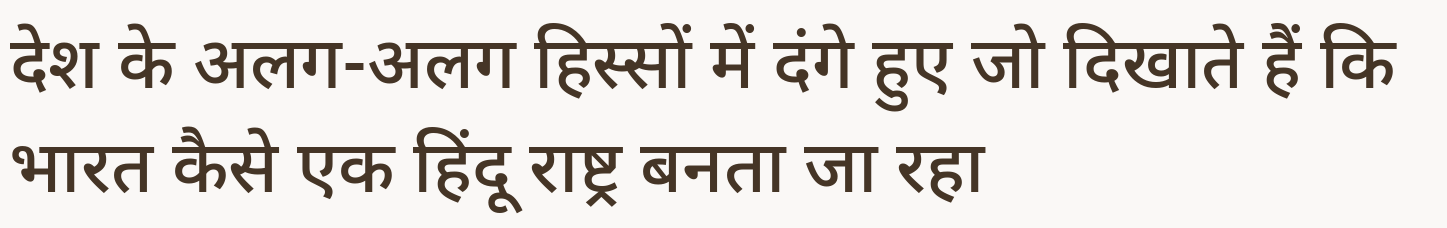देश के अलग-अलग हिस्सों में दंगे हुए जो दिखाते हैं कि भारत कैसे एक हिंदू राष्ट्र बनता जा रहा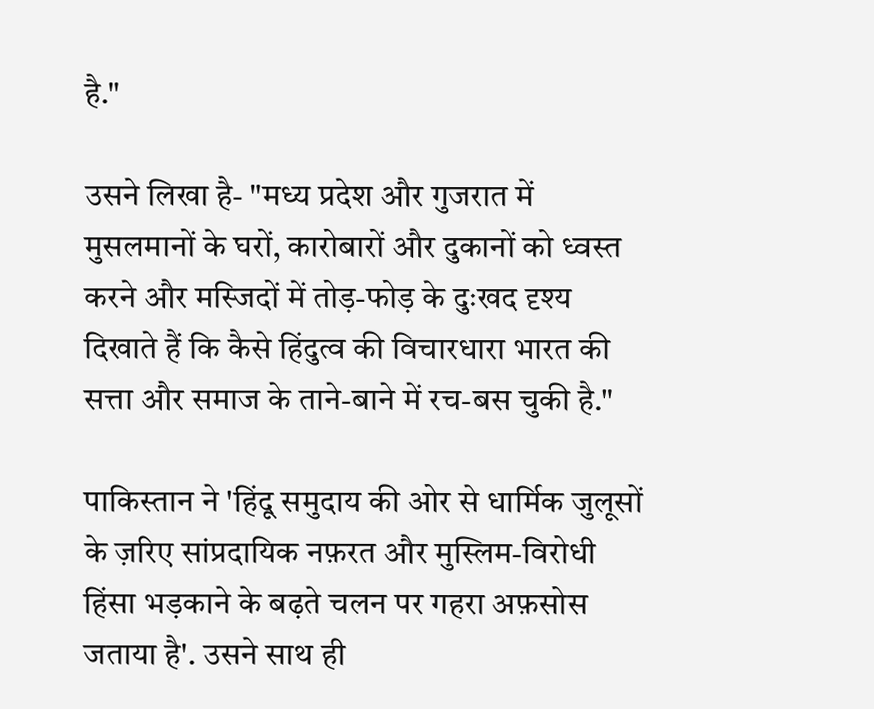है."

उसने लिखा है- "मध्य प्रदेश और गुजरात में मुसलमानों के घरों, कारोबारों और दुकानों को ध्वस्त करने और मस्जिदों में तोड़-फोड़ के दुःखद दृश्य दिखाते हैं कि कैसे हिंदुत्व की विचारधारा भारत की सत्ता और समाज के ताने-बाने में रच-बस चुकी है."

पाकिस्तान ने 'हिंदू समुदाय की ओर से धार्मिक जुलूसों के ज़रिए सांप्रदायिक नफ़रत और मुस्लिम-विरोधी हिंसा भड़काने के बढ़ते चलन पर गहरा अफ़सोस जताया है'. उसने साथ ही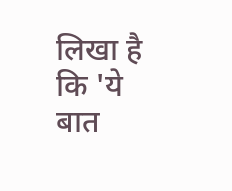लिखा है कि 'ये बात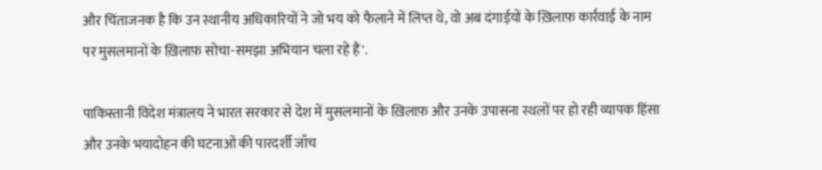और चिंताजनक है कि उन स्थानीय अधिकारियों ने जो भय को फैलाने में लिप्त थे, वो अब दंगाईयों के ख़िलाफ़ कार्रवाई के नाम पर मुसलमानों के ख़िलाफ़ सोचा-समझा अभियान चला रहे हैं'.

पाकिस्तानी विदेश मंत्रालय ने भारत सरकार से देश में मुसलमानों के ख़िलाफ़ और उनके उपासना स्थलों पर हो रही व्यापक हिंसा और उनके भयादोहन की घटनाओं की पारदर्शी जाँच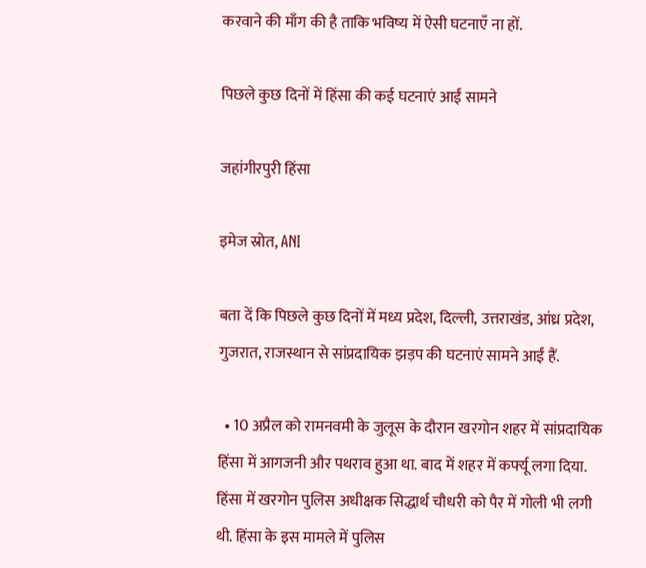करवाने की माँग की है ताकि भविष्य में ऐसी घटनाएँ ना हों.

पिछले कुछ दिनों में हिंसा की कई घटनाएं आईं सामने

जहांगीरपुरी हिंसा

इमेज स्रोत, ANI

बता दें कि पिछले कुछ दिनों में मध्य प्रदेश, दिल्ली, उत्तराखंड, आंध्र प्रदेश, गुजरात, राजस्थान से सांप्रदायिक झड़प की घटनाएं सामने आईं हैं.

  • 10 अप्रैल को रामनवमी के जुलूस के दौरान खरगोन शहर में सांप्रदायिक हिंसा में आगजनी और पथराव हुआ था. बाद में शहर में कर्फ्यू लगा दिया. हिंसा में खरगोन पुलिस अधीक्षक सिद्धार्थ चौधरी को पैर में गोली भी लगी थी. हिंसा के इस मामले में पुलिस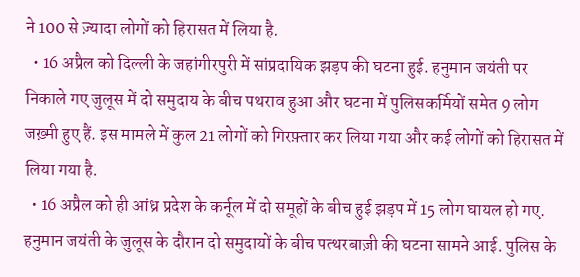ने 100 से ज़्यादा लोगों को हिरासत में लिया है.
  • 16 अप्रैल को दिल्ली के जहांगीरपुरी में सांप्रदायिक झड़प की घटना हुई. हनुमान जयंती पर निकाले गए जुलूस में दो समुदाय के बीच पथराव हुआ और घटना में पुलिसकर्मियों समेत 9 लोग जख़्मी हुए हैं. इस मामले में कुल 21 लोगों को गिरफ़्तार कर लिया गया और कई लोगों को हिरासत में लिया गया है.
  • 16 अप्रैल को ही आंध्र प्रदेश के कर्नूल में दो समूहों के बीच हुई झड़प में 15 लोग घायल हो गए. हनुमान जयंती के जुलूस के दौरान दो समुदायों के बीच पत्थरबाज़ी की घटना सामने आई. पुलिस के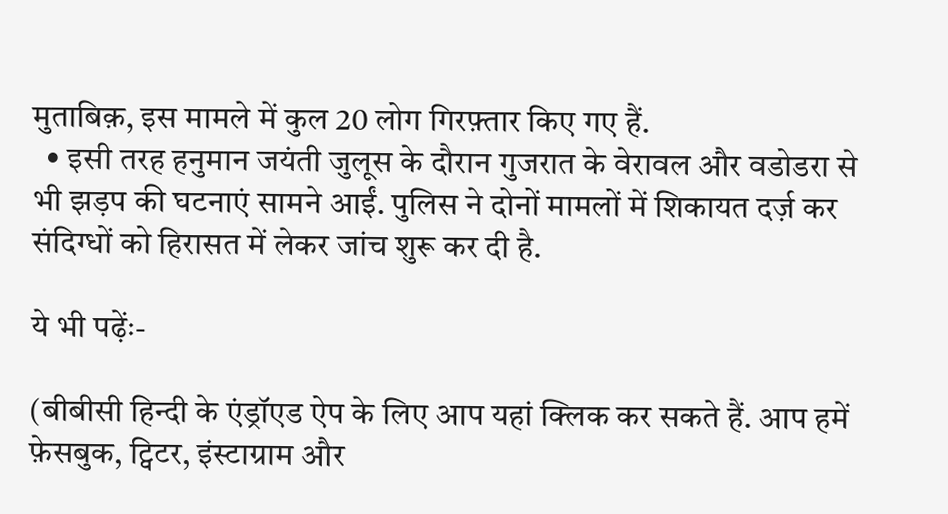मुताबिक़, इस मामले में कुल 20 लोग गिरफ़्तार किए गए हैं.
  • इसी तरह हनुमान जयंती जुलूस के दौरान गुजरात के वेरावल और वडोडरा से भी झड़प की घटनाएं सामने आईं. पुलिस ने दोनों मामलों में शिकायत दर्ज़ कर संदिग्धों को हिरासत में लेकर जांच शुरू कर दी है.

ये भी पढ़ेंः-

(बीबीसी हिन्दी के एंड्रॉएड ऐप के लिए आप यहां क्लिक कर सकते हैं. आप हमें फ़ेसबुक, ट्विटर, इंस्टाग्राम और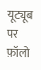यूट्यूब पर फ़ॉलो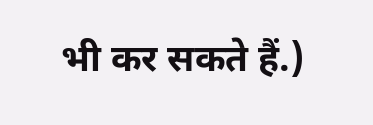भी कर सकते हैं.)